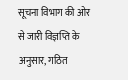सूचना विभाग की ओर से जारी विज्ञप्ति के अनुसार, गठित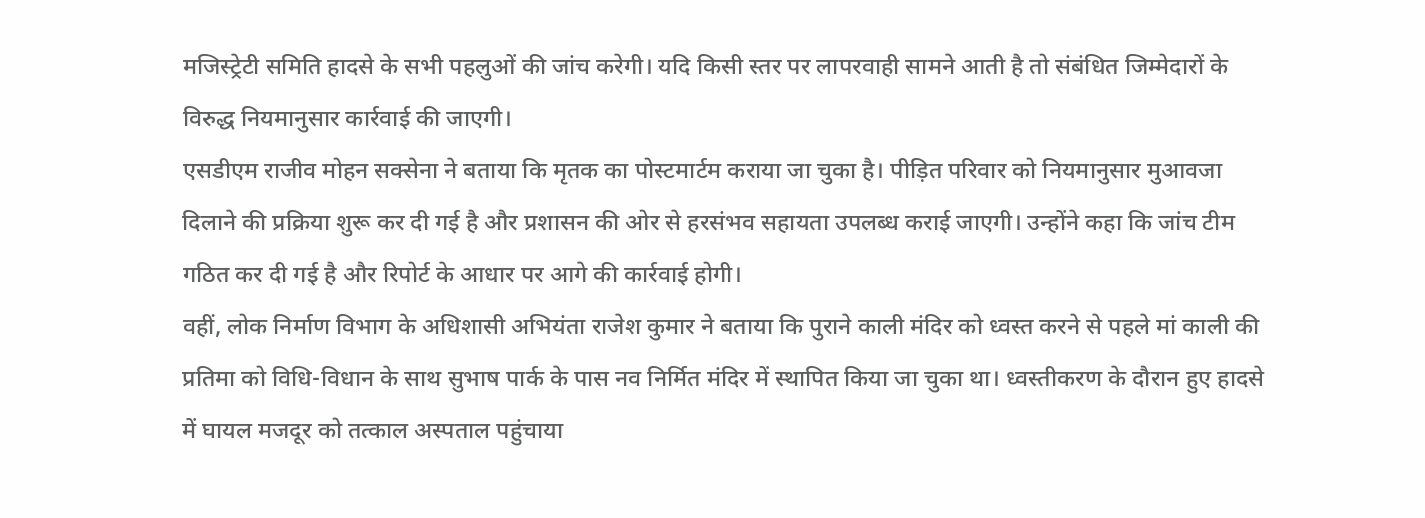मजिस्ट्रेटी समिति हादसे के सभी पहलुओं की जांच करेगी। यदि किसी स्तर पर लापरवाही सामने आती है तो संबंधित जिम्मेदारों के विरुद्ध नियमानुसार कार्रवाई की जाएगी।
एसडीएम राजीव मोहन सक्सेना ने बताया कि मृतक का पोस्टमार्टम कराया जा चुका है। पीड़ित परिवार को नियमानुसार मुआवजा दिलाने की प्रक्रिया शुरू कर दी गई है और प्रशासन की ओर से हरसंभव सहायता उपलब्ध कराई जाएगी। उन्होंने कहा कि जांच टीम गठित कर दी गई है और रिपोर्ट के आधार पर आगे की कार्रवाई होगी।
वहीं, लोक निर्माण विभाग के अधिशासी अभियंता राजेश कुमार ने बताया कि पुराने काली मंदिर को ध्वस्त करने से पहले मां काली की प्रतिमा को विधि-विधान के साथ सुभाष पार्क के पास नव निर्मित मंदिर में स्थापित किया जा चुका था। ध्वस्तीकरण के दौरान हुए हादसे में घायल मजदूर को तत्काल अस्पताल पहुंचाया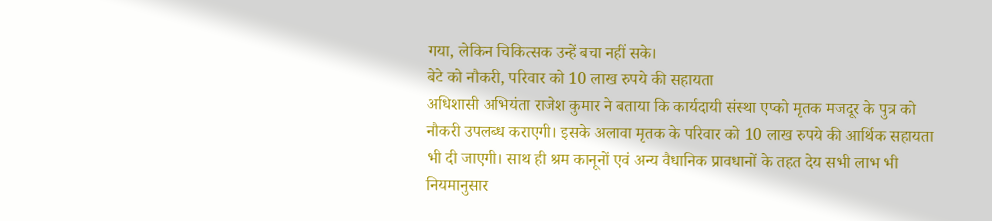गया, लेकिन चिकित्सक उन्हें बचा नहीं सके।
बेटे को नौकरी, परिवार को 10 लाख रुपये की सहायता
अधिशासी अभियंता राजेश कुमार ने बताया कि कार्यदायी संस्था एप्को मृतक मजदूर के पुत्र को नौकरी उपलब्ध कराएगी। इसके अलावा मृतक के परिवार को 10 लाख रुपये की आर्थिक सहायता भी दी जाएगी। साथ ही श्रम कानूनों एवं अन्य वैधानिक प्रावधानों के तहत देय सभी लाभ भी नियमानुसार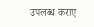उपलब्ध कराए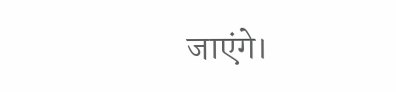जाएंगे।